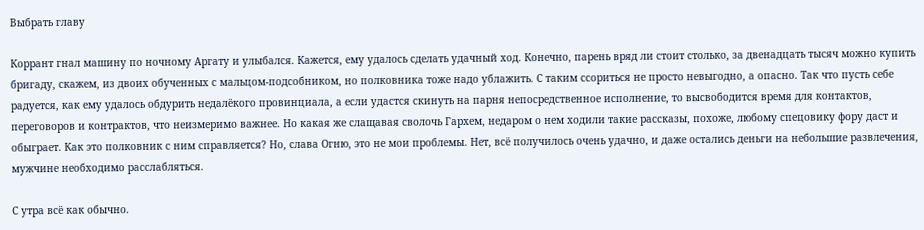Выбрать главу

Коррант гнал машину по ночному Аргату и улыбался. Кажется, ему удалось сделать удачный ход. Конечно, парень вряд ли стоит столько, за двенадцать тысяч можно купить бригаду, скажем, из двоих обученных с мальцом-подсобником, но полковника тоже надо ублажить. С таким ссориться не просто невыгодно, а опасно. Так что пусть себе радуется, как ему удалось обдурить недалёкого провинциала, а если удастся скинуть на парня непосредственное исполнение, то высвободится время для контактов, переговоров и контрактов, что неизмеримо важнее. Но какая же слащавая сволочь Гархем, недаром о нем ходили такие рассказы, похоже, любому спецовику фору даст и обыграет. Как это полковник с ним справляется? Но, слава Огню, это не мои проблемы. Нет, всё получилось очень удачно, и даже остались деньги на небольшие развлечения, мужчине необходимо расслабляться.

С утра всё как обычно.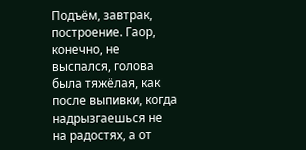Подъём, завтрак, построение. Гаор, конечно, не выспался, голова была тяжёлая, как после выпивки, когда надрызгаешься не на радостях, а от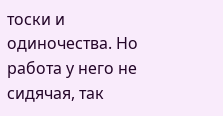тоски и одиночества. Но работа у него не сидячая, так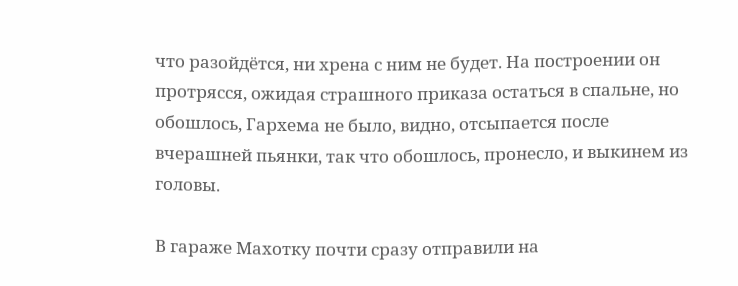что разойдётся, ни хрена с ним не будет. На построении он протрясся, ожидая страшного приказа остаться в спальне, но обошлось, Гархема не было, видно, отсыпается после вчерашней пьянки, так что обошлось, пронесло, и выкинем из головы.

В гараже Махотку почти сразу отправили на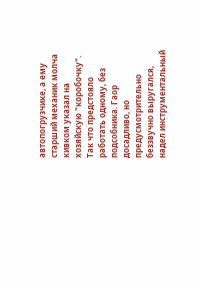автопогрузчике, а ему старший механик молча кивком указал на хозяйскую "коробочку". Так что предстояло работать одному, без подсобника. Гаор досадливо, но предусмотрительно беззвучно выругался, надел инструментальный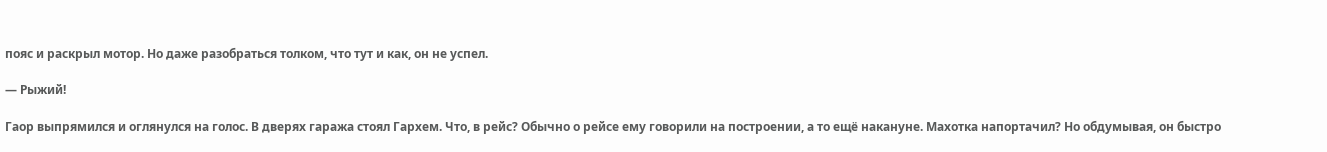пояс и раскрыл мотор. Но даже разобраться толком, что тут и как, он не успел.

— Рыжий!

Гаор выпрямился и оглянулся на голос. В дверях гаража стоял Гархем. Что, в рейс? Обычно о рейсе ему говорили на построении, а то ещё накануне. Махотка напортачил? Но обдумывая, он быстро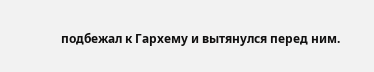подбежал к Гархему и вытянулся перед ним.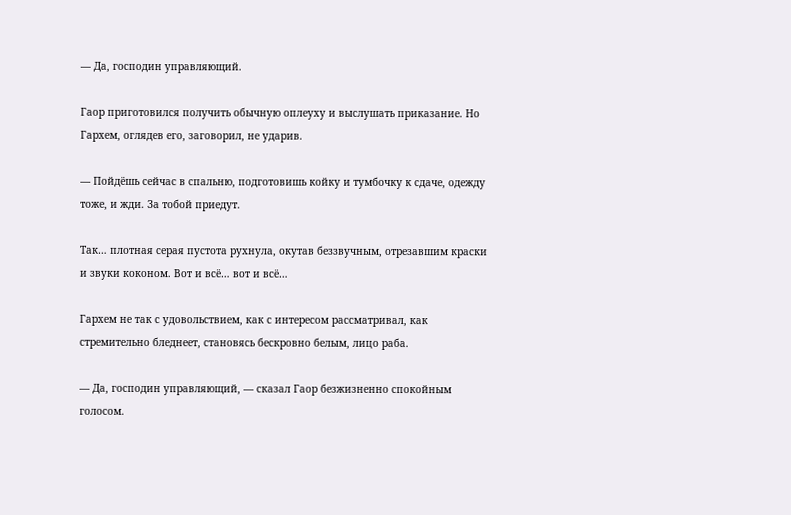— Да, господин управляющий.

Гаор приготовился получить обычную оплеуху и выслушать приказание. Но Гархем, оглядев его, заговорил, не ударив.

— Пойдёшь сейчас в спальню, подготовишь койку и тумбочку к сдаче, одежду тоже, и жди. За тобой приедут.

Так… плотная серая пустота рухнула, окутав беззвучным, отрезавшим краски и звуки коконом. Вот и всё… вот и всё…

Гархем не так с удовольствием, как с интересом рассматривал, как стремительно бледнеет, становясь бескровно белым, лицо раба.

— Да, господин управляющий, — сказал Гаор безжизненно спокойным голосом.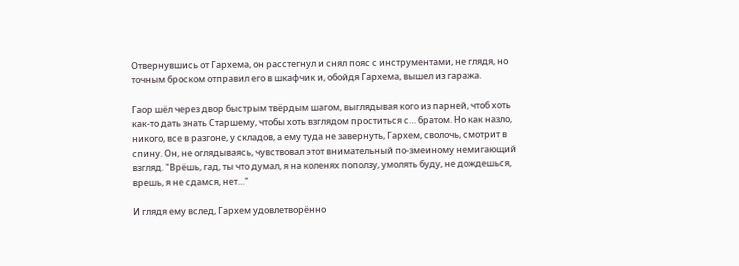Отвернувшись от Гархема, он расстегнул и снял пояс с инструментами, не глядя, но точным броском отправил его в шкафчик и, обойдя Гархема, вышел из гаража.

Гаор шёл через двор быстрым твёрдым шагом, выглядывая кого из парней, чтоб хоть как-то дать знать Старшему, чтобы хоть взглядом проститься с… братом. Но как назло, никого, все в разгоне, у складов, а ему туда не завернуть, Гархем, сволочь, смотрит в спину. Он, не оглядываясь, чувствовал этот внимательный по-змеиному немигающий взгляд. "Врёшь, гад, ты что думал, я на коленях поползу, умолять буду, не дождешься, врешь, я не сдамся, нет…"

И глядя ему вслед, Гархем удовлетворённо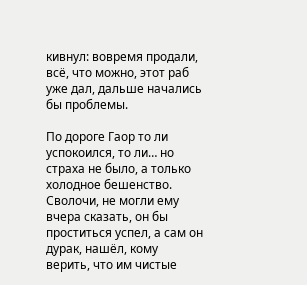кивнул: вовремя продали, всё, что можно, этот раб уже дал, дальше начались бы проблемы.

По дороге Гаор то ли успокоился, то ли… но страха не было, а только холодное бешенство. Сволочи, не могли ему вчера сказать, он бы проститься успел, а сам он дурак, нашёл, кому верить, что им чистые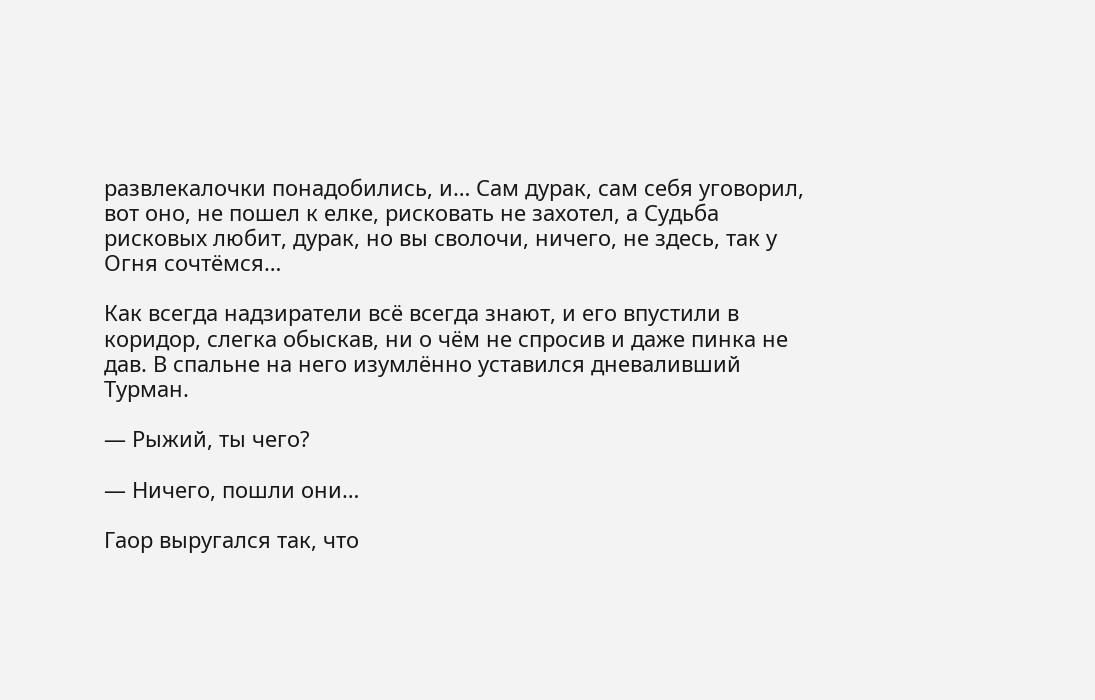развлекалочки понадобились, и… Сам дурак, сам себя уговорил, вот оно, не пошел к елке, рисковать не захотел, а Судьба рисковых любит, дурак, но вы сволочи, ничего, не здесь, так у Огня сочтёмся…

Как всегда надзиратели всё всегда знают, и его впустили в коридор, слегка обыскав, ни о чём не спросив и даже пинка не дав. В спальне на него изумлённо уставился дневаливший Турман.

— Рыжий, ты чего?

— Ничего, пошли они…

Гаор выругался так, что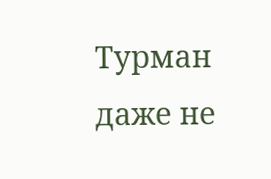Турман даже не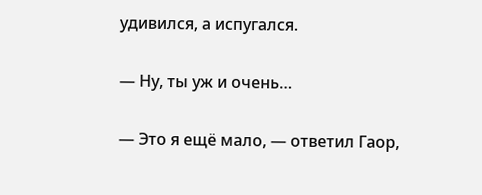удивился, а испугался.

— Ну, ты уж и очень…

— Это я ещё мало, — ответил Гаор,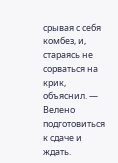срывая с себя комбез, и, стараясь не сорваться на крик, объяснил. — Велено подготовиться к сдаче и ждать.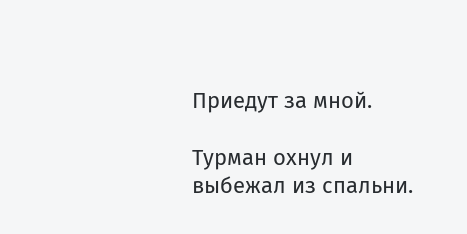Приедут за мной.

Турман охнул и выбежал из спальни.